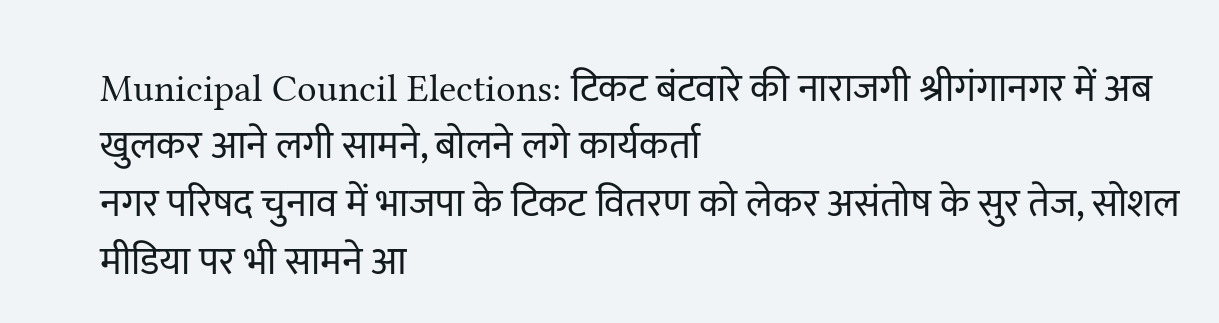Municipal Council Elections: टिकट बंटवारे की नाराजगी श्रीगंगानगर में अब खुलकर आने लगी सामने, बोलने लगे कार्यकर्ता
नगर परिषद चुनाव में भाजपा के टिकट वितरण को लेकर असंतोष के सुर तेज, सोशल मीडिया पर भी सामने आ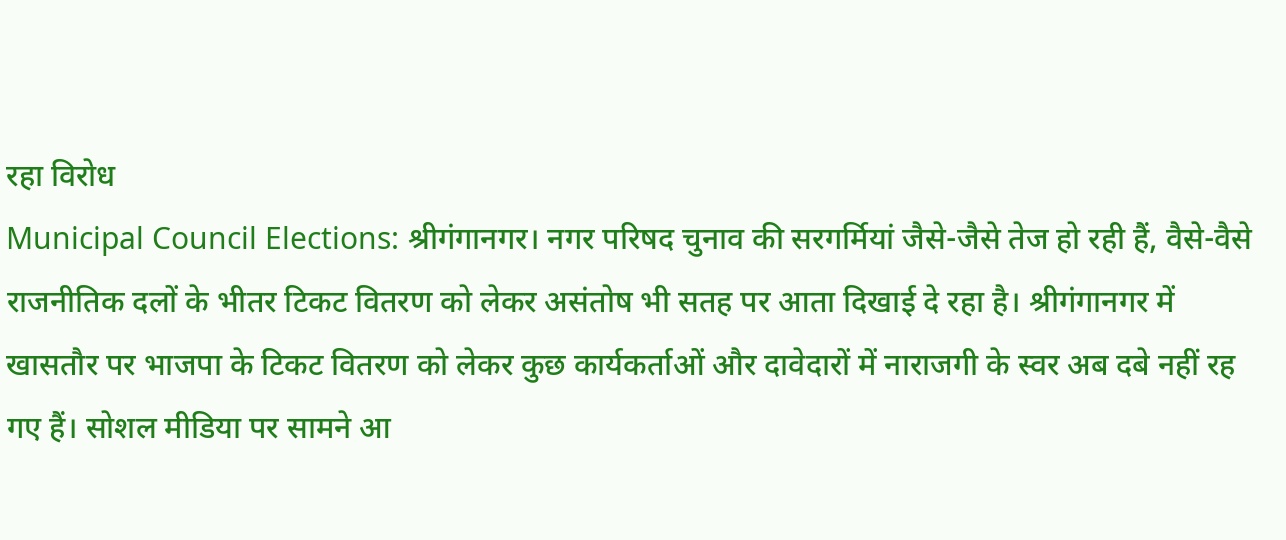रहा विरोध
Municipal Council Elections: श्रीगंगानगर। नगर परिषद चुनाव की सरगर्मियां जैसे-जैसे तेज हो रही हैं, वैसे-वैसे राजनीतिक दलों के भीतर टिकट वितरण को लेकर असंतोष भी सतह पर आता दिखाई दे रहा है। श्रीगंगानगर में खासतौर पर भाजपा के टिकट वितरण को लेकर कुछ कार्यकर्ताओं और दावेदारों में नाराजगी के स्वर अब दबे नहीं रह गए हैं। सोशल मीडिया पर सामने आ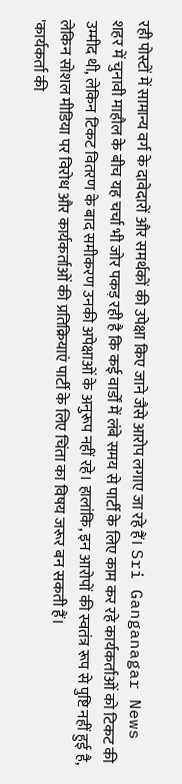रही पोस्टों में सामान्य वर्ग के दावेदारों और समर्थकों की उपेक्षा किए जाने जैसे आरोप लगाए जा रहे हैं। Sri Ganganagar News
शहर में चुनावी माहौल के बीच यह चर्चा भी जोर पकड़ रही है कि कई वार्डों में लंबे समय से पार्टी के लिए काम कर रहे कार्यकर्ताओं को टिकट की उम्मीद थी, लेकिन टिकट वितरण के बाद समीकरण उनकी अपेक्षाओं के अनुरूप नहीं रहे। हालांकि, इन आरोपों की स्वतंत्र रूप से पुष्टि नहीं हुई है, लेकिन सोशल मीडिया पर विरोध और कार्यकर्ताओं की प्रतिक्रियाएं पार्टी के लिए चिंता का विषय जरूर बन सकती हैं।
'कार्यकर्ता की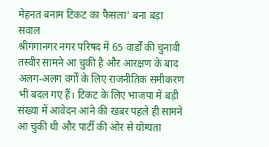मेहनत बनाम टिकट का फैसला' बना बड़ा सवाल
श्रीगंगानगर नगर परिषद में 65 वार्डों की चुनावी तस्वीर सामने आ चुकी है और आरक्षण के बाद अलग-अलग वर्गों के लिए राजनीतिक समीकरण भी बदल गए हैं। टिकट के लिए भाजपा में बड़ी संख्या में आवेदन आने की खबर पहले ही सामने आ चुकी थी और पार्टी की ओर से योग्यता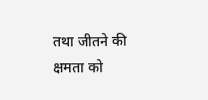तथा जीतने की क्षमता को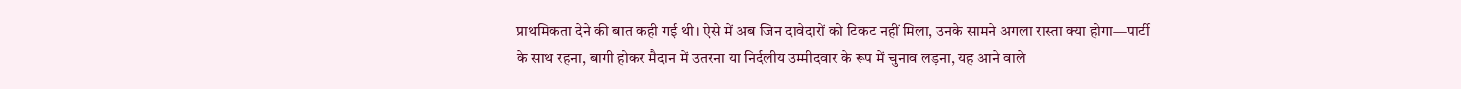प्राथमिकता देने की बात कही गई थी। ऐसे में अब जिन दावेदारों को टिकट नहीं मिला, उनके सामने अगला रास्ता क्या होगा—पार्टी के साथ रहना, बागी होकर मैदान में उतरना या निर्दलीय उम्मीदवार के रूप में चुनाव लड़ना, यह आने वाले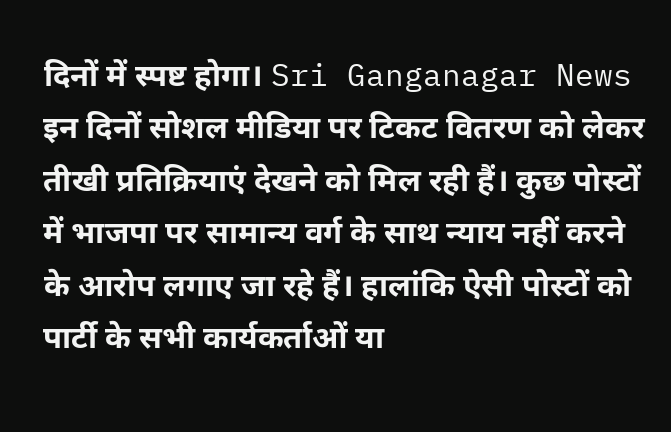दिनों में स्पष्ट होगा। Sri Ganganagar News
इन दिनों सोशल मीडिया पर टिकट वितरण को लेकर तीखी प्रतिक्रियाएं देखने को मिल रही हैं। कुछ पोस्टों में भाजपा पर सामान्य वर्ग के साथ न्याय नहीं करने के आरोप लगाए जा रहे हैं। हालांकि ऐसी पोस्टों को पार्टी के सभी कार्यकर्ताओं या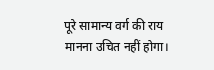पूरे सामान्य वर्ग की राय मानना उचित नहीं होगा।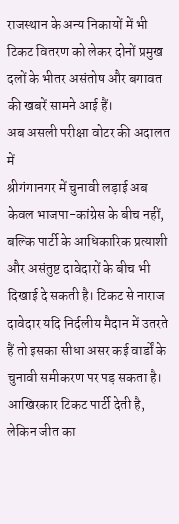राजस्थान के अन्य निकायों में भी टिकट वितरण को लेकर दोनों प्रमुख दलों के भीतर असंतोष और बगावत की खबरें सामने आई हैं।
अब असली परीक्षा वोटर की अदालत में
श्रीगंगानगर में चुनावी लड़ाई अब केवल भाजपा-कांग्रेस के बीच नहीं, बल्कि पार्टी के आधिकारिक प्रत्याशी और असंतुष्ट दावेदारों के बीच भी दिखाई दे सकती है। टिकट से नाराज दावेदार यदि निर्दलीय मैदान में उतरते हैं तो इसका सीधा असर कई वार्डों के चुनावी समीकरण पर पड़ सकता है। आखिरकार टिकट पार्टी देती है, लेकिन जीत का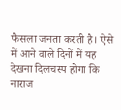फैसला जनता करती है। ऐसे में आने वाले दिनों में यह देखना दिलचस्प होगा कि नाराज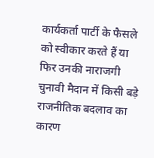कार्यकर्ता पार्टी के फैसले को स्वीकार करते हैं या फिर उनकी नाराजगी चुनावी मैदान में किसी बड़े राजनीतिक बदलाव का कारण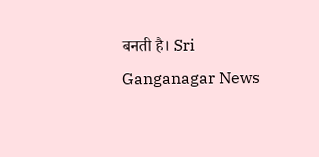बनती है। Sri Ganganagar News